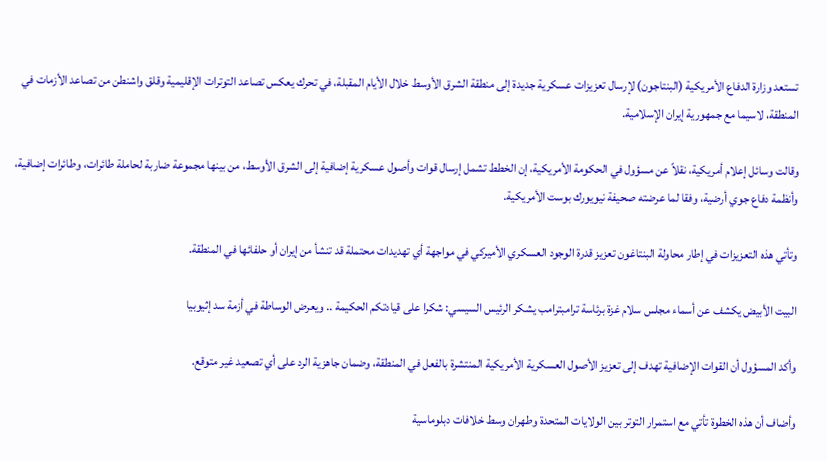تستعد وزارة الدفاع الأمريكية (البنتاجون) لإرسال تعزيزات عسكرية جديدة إلى منطقة الشرق الأوسط خلال الأيام المقبلة، في تحرك يعكس تصاعد التوترات الإقليمية وقلق واشنطن من تصاعد الأزمات في المنطقة، لاسيما مع جمهورية إيران الإسلامية.

وقالت وسائل إعلام أمريكية، نقلاً عن مسؤول في الحكومة الأمريكية، إن الخطط تشمل إرسال قوات وأصول عسكرية إضافية إلى الشرق الأوسط، من بينها مجموعة ضاربة لحاملة طائرات، وطائرات إضافية، وأنظمة دفاع جوي أرضية، وفقا لما عرضته صحيفة نيويورك بوست الأمريكية.

وتأتي هذه التعزيزات في إطار محاولة البنتاغون تعزيز قدرة الوجود العسكري الأميركي في مواجهة أي تهديدات محتملة قد تنشأ من إيران أو حلفائها في المنطقة.

البيت الأبيض يكشف عن أسماء مجلس سلام غزة برئاسة ترامبترامب يشكر الرئيس السيسي: شكرا على قيادتكم الحكيمة .. ويعرض الوساطة في أزمة سد إثيوبيا

وأكد المسؤول أن القوات الإضافية تهدف إلى تعزيز الأصول العسكرية الأمريكية المنتشرة بالفعل في المنطقة، وضمان جاهزية الرد على أي تصعيد غير متوقع.

وأضاف أن هذه الخطوة تأتي مع استمرار التوتر بين الولايات المتحدة وطهران وسط خلافات دبلوماسية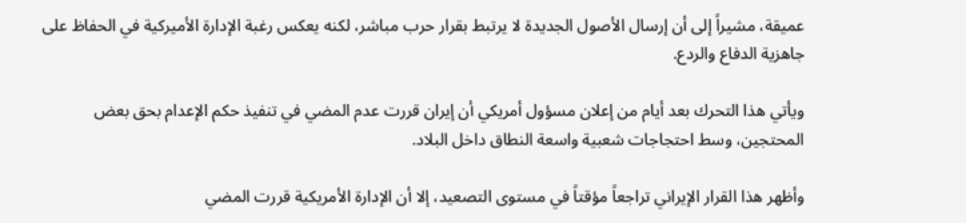عميقة، مشيراً إلى أن إرسال الأصول الجديدة لا يرتبط بقرار حرب مباشر، لكنه يعكس رغبة الإدارة الأميركية في الحفاظ على جاهزية الدفاع والردع.

ويأتي هذا التحرك بعد أيام من إعلان مسؤول أمريكي أن إيران قررت عدم المضي في تنفيذ حكم الإعدام بحق بعض المحتجين، وسط احتجاجات شعبية واسعة النطاق داخل البلاد.

وأظهر هذا القرار الإيراني تراجعاً مؤقتاً في مستوى التصعيد، إلا أن الإدارة الأمريكية قررت المضي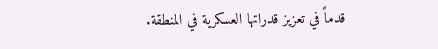قدماً في تعزيز قدراتها العسكرية في المنطقة.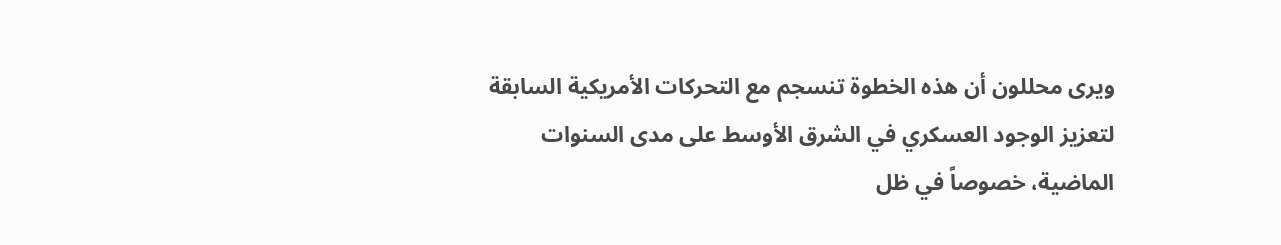ويرى محللون أن هذه الخطوة تنسجم مع التحركات الأمريكية السابقة لتعزيز الوجود العسكري في الشرق الأوسط على مدى السنوات الماضية، خصوصاً في ظل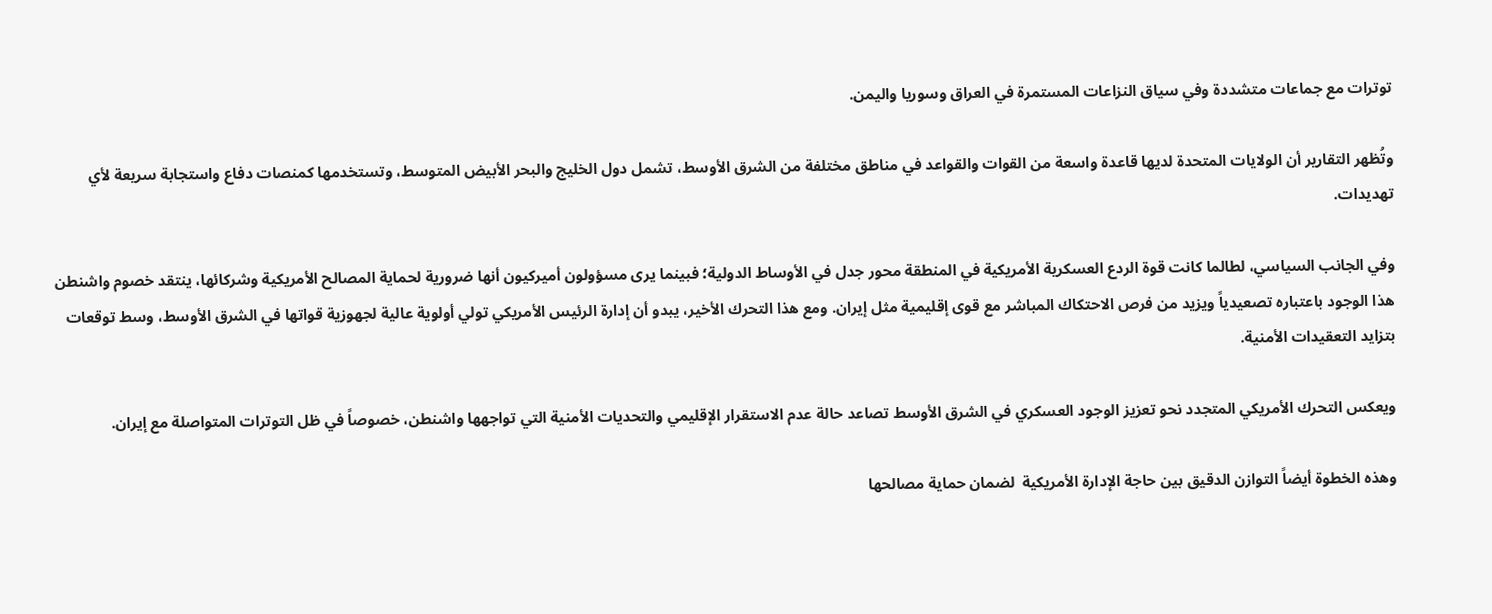توترات مع جماعات متشددة وفي سياق النزاعات المستمرة في العراق وسوريا واليمن.

وتُظهر التقارير أن الولايات المتحدة لديها قاعدة واسعة من القوات والقواعد في مناطق مختلفة من الشرق الأوسط، تشمل دول الخليج والبحر الأبيض المتوسط، وتستخدمها كمنصات دفاع واستجابة سريعة لأي تهديدات.

وفي الجانب السياسي، لطالما كانت قوة الردع العسكرية الأمريكية في المنطقة محور جدل في الأوساط الدولية؛ فبينما يرى مسؤولون أميركيون أنها ضرورية لحماية المصالح الأمريكية وشركائها، ينتقد خصوم واشنطن هذا الوجود باعتباره تصعيدياً ويزيد من فرص الاحتكاك المباشر مع قوى إقليمية مثل إيران. ومع هذا التحرك الأخير، يبدو أن إدارة الرئيس الأمريكي تولي أولوية عالية لجهوزية قواتها في الشرق الأوسط، وسط توقعات بتزايد التعقيدات الأمنية.

ويعكس التحرك الأمريكي المتجدد نحو تعزيز الوجود العسكري في الشرق الأوسط تصاعد حالة عدم الاستقرار الإقليمي والتحديات الأمنية التي تواجهها واشنطن، خصوصاً في ظل التوترات المتواصلة مع إيران.

وهذه الخطوة أيضاً التوازن الدقيق بين حاجة الإدارة الأمريكية  لضمان حماية مصالحها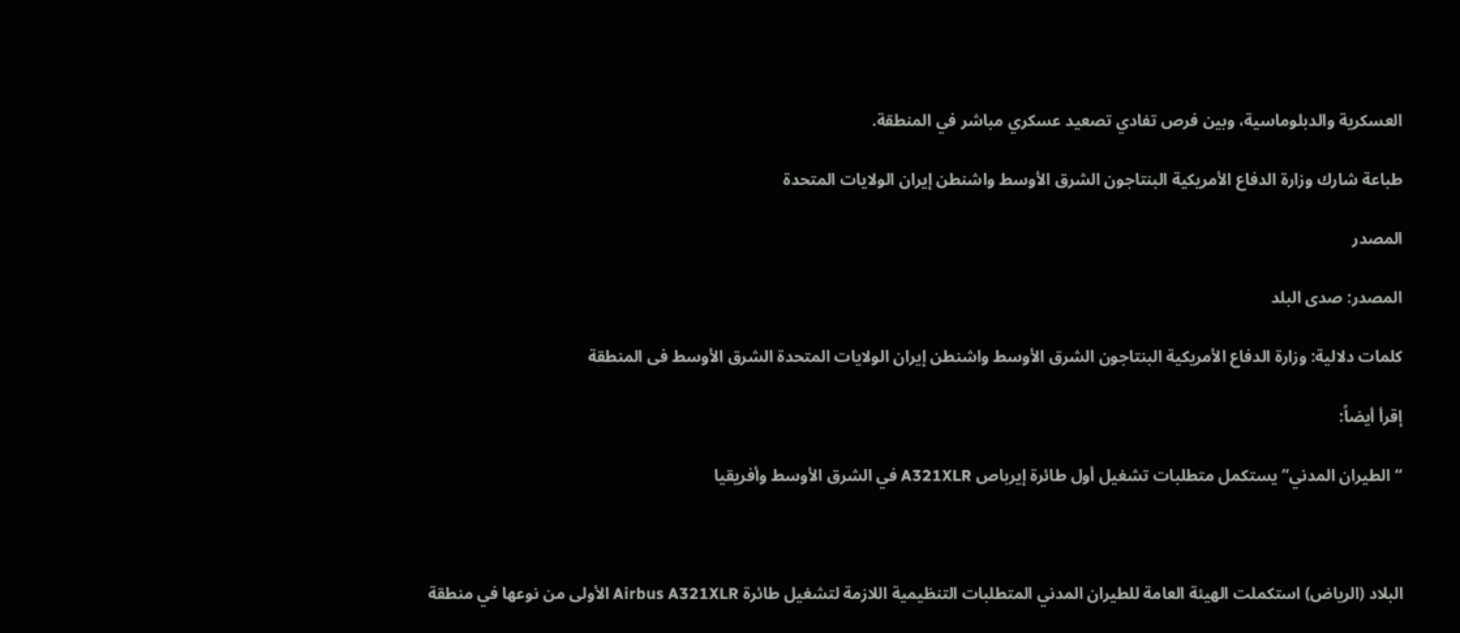العسكرية والدبلوماسية، وبين فرص تفادي تصعيد عسكري مباشر في المنطقة.

طباعة شارك وزارة الدفاع الأمريكية البنتاجون الشرق الأوسط واشنطن إيران الولايات المتحدة

المصدر

المصدر: صدى البلد

كلمات دلالية: وزارة الدفاع الأمريكية البنتاجون الشرق الأوسط واشنطن إيران الولايات المتحدة الشرق الأوسط فی المنطقة

إقرأ أيضاً:

“الطيران المدني” يستكمل متطلبات تشغيل أول طائرة إيرباص A321XLR في الشرق الأوسط وأفريقيا



البلاد (الرياض) استكملت الهيئة العامة للطيران المدني المتطلبات التنظيمية اللازمة لتشغيل طائرة Airbus A321XLR الأولى من نوعها في منطقة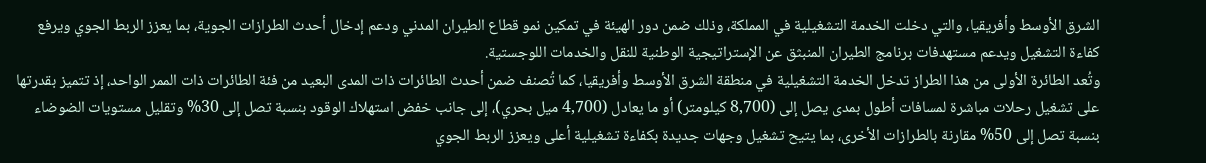الشرق الأوسط وأفريقيا، والتي دخلت الخدمة التشغيلية في المملكة، وذلك ضمن دور الهيئة في تمكين نمو قطاع الطيران المدني ودعم إدخال أحدث الطرازات الجوية، بما يعزز الربط الجوي ويرفع كفاءة التشغيل ويدعم مستهدفات برنامج الطيران المنبثق عن الإستراتيجية الوطنية للنقل والخدمات اللوجستية.
وتُعد الطائرة الأولى من هذا الطراز تدخل الخدمة التشغيلية في منطقة الشرق الأوسط وأفريقيا، كما تُصنف ضمن أحدث الطائرات ذات المدى البعيد من فئة الطائرات ذات الممر الواحد، إذ تتميز بقدرتها على تشغيل رحلات مباشرة لمسافات أطول بمدى يصل إلى (8,700 كيلومتر) أو ما يعادل (4,700 ميل بحري)، إلى جانب خفض استهلاك الوقود بنسبة تصل إلى 30% وتقليل مستويات الضوضاء بنسبة تصل إلى 50% مقارنة بالطرازات الأخرى، بما يتيح تشغيل وجهات جديدة بكفاءة تشغيلية أعلى ويعزز الربط الجوي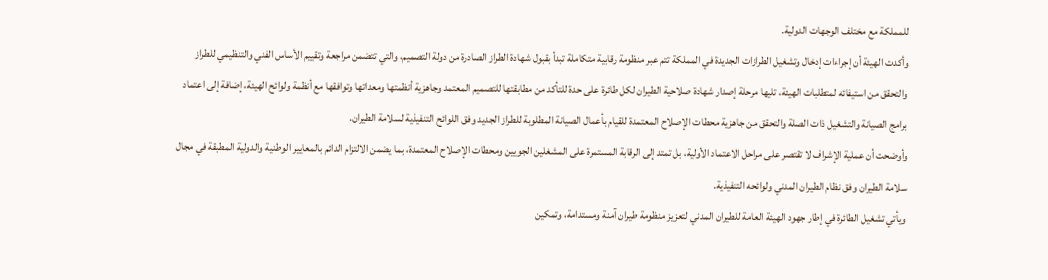للمملكة مع مختلف الوجهات الدولية.
وأكدت الهيئة أن إجراءات إدخال وتشغيل الطرازات الجديدة في المملكة تتم عبر منظومة رقابية متكاملة تبدأ بقبول شهادة الطراز الصادرة من دولة التصميم، والتي تتضمن مراجعة وتقييم الأساس الفني والتنظيمي للطراز والتحقق من استيفائه لمتطلبات الهيئة، تليها مرحلة إصدار شهادة صلاحية الطيران لكل طائرة على حدة للتأكد من مطابقتها للتصميم المعتمد وجاهزية أنظمتها ومعداتها وتوافقها مع أنظمة ولوائح الهيئة، إضافة إلى اعتماد برامج الصيانة والتشغيل ذات الصلة والتحقق من جاهزية محطات الإصلاح المعتمدة للقيام بأعمال الصيانة المطلوبة للطراز الجديد وفق اللوائح التنفيذية لسلامة الطيران.
وأوضحت أن عملية الإشراف لا تقتصر على مراحل الاعتماد الأولية، بل تمتد إلى الرقابة المستمرة على المشغلين الجويين ومحطات الإصلاح المعتمدة، بما يضمن الالتزام الدائم بالمعايير الوطنية والدولية المطبقة في مجال سلامة الطيران وفق نظام الطيران المدني ولوائحه التنفيذية.
ويأتي تشغيل الطائرة في إطار جهود الهيئة العامة للطيران المدني لتعزيز منظومة طيران آمنة ومستدامة، وتمكين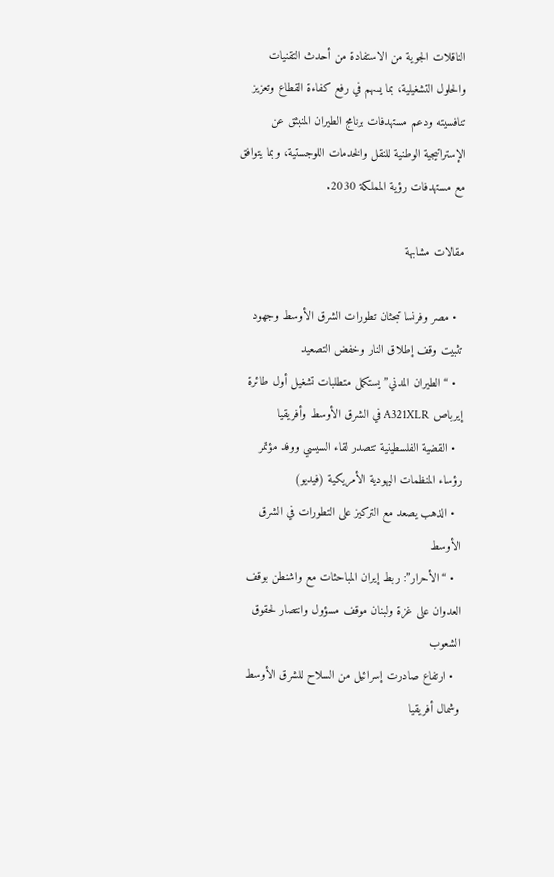الناقلات الجوية من الاستفادة من أحدث التقنيات والحلول التشغيلية، بما يسهم في رفع كفاءة القطاع وتعزيز تنافسيته ودعم مستهدفات برنامج الطيران المنبثق عن الإستراتيجية الوطنية للنقل والخدمات اللوجستية، وبما يتوافق مع مستهدفات رؤية المملكة 2030.

مقالات مشابهة

  • مصر وفرنسا تبحثان تطورات الشرق الأوسط وجهود تثبيت وقف إطلاق النار وخفض التصعيد
  • “الطيران المدني” يستكمل متطلبات تشغيل أول طائرة إيرباص A321XLR في الشرق الأوسط وأفريقيا
  • القضية الفلسطينية تتصدر لقاء السيسي ووفد مؤتمر رؤساء المنظمات اليهودية الأمريكية (فيديو)
  • الذهب يصعد مع التركيز على التطورات في الشرق الأوسط
  • “الأحرار”: ربط إيران المباحثات مع واشنطن بوقف العدوان على غزة ولبنان موقف مسؤول وانتصار لحقوق الشعوب
  • ارتفاع صادرت إسرائيل من السلاح للشرق الأوسط وشمال أفريقيا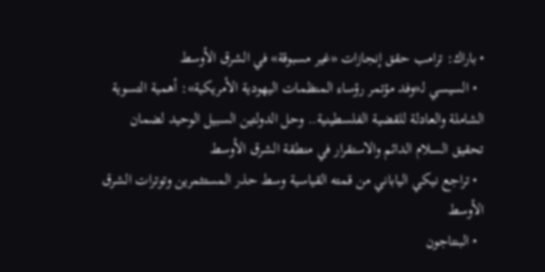• باراك: ترامب حقق إنجازات «غير مسبوقة» في الشرق الأوسط
  • السيسي لـ«وفد مؤتمر رؤساء المنظمات اليهودية الأمريكية»: أهمية التسوية الشاملة والعادلة للقضية الفلسطينية.. وحل الدولتين السبيل الوحيد لضمان تحقيق السلام الدائم والاستقرار في منطقة الشرق الأوسط
  • تراجع نيكي الياباني من قمته القياسية وسط حذر المستثمرين وتوترات الشرق الأوسط
  • البنتاجون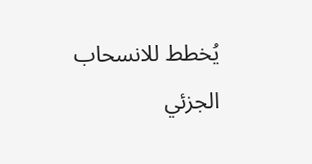يُخطط للانسحاب الجزئي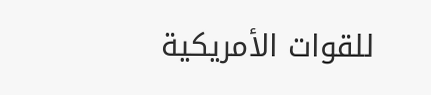للقوات الأمريكية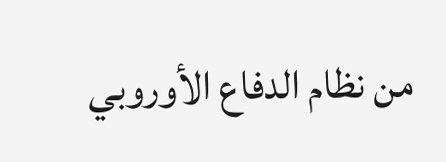من نظام الدفاع الأوروبي